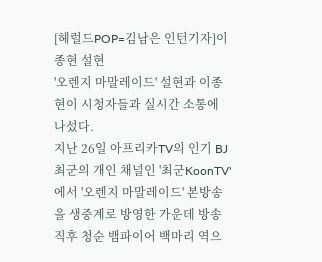[헤럴드POP=김남은 인턴기자]이종현 설현
'오렌지 마말레이드' 설현과 이종현이 시청자들과 실시간 소통에 나섰다.
지난 26일 아프리카TV의 인기 BJ 최군의 개인 채널인 '최군KoonTV'에서 '오렌지 마말레이드' 본방송을 생중계로 방영한 가운데 방송 직후 청순 뱀파이어 백마리 역으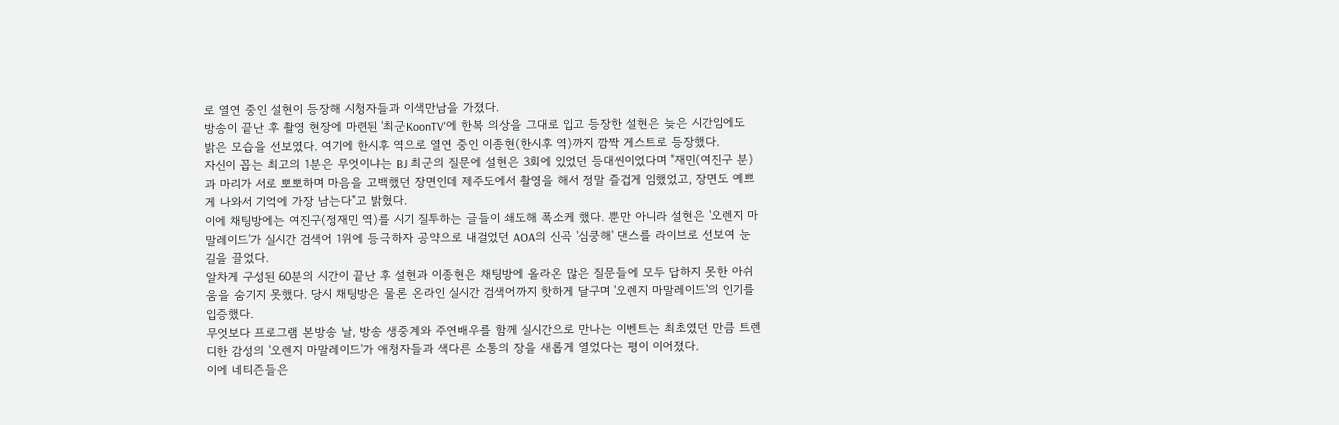로 열연 중인 설현이 등장해 시청자들과 이색만남을 가졌다.
방송이 끝난 후 촬영 현장에 마련된 '최군KoonTV'에 한복 의상을 그대로 입고 등장한 설현은 늦은 시간임에도 밝은 모습을 선보였다. 여기에 한시후 역으로 열연 중인 이종현(한시후 역)까지 깜짝 게스트로 등장했다.
자신이 꼽는 최고의 1분은 무엇이냐는 BJ 최군의 질문에 설현은 3회에 있었던 등대씬이었다며 "재민(여진구 분)과 마리가 서로 뽀뽀하며 마음을 고백했던 장면인데 제주도에서 촬영을 해서 정말 즐겁게 임했었고, 장면도 예쁘게 나와서 기억에 가장 남는다"고 밝혔다.
이에 채팅방에는 여진구(정재민 역)를 시기 질투하는 글들이 쇄도해 폭소케 했다. 뿐만 아니라 설현은 '오렌지 마말레이드'가 실시간 검색어 1위에 등극하자 공약으로 내걸었던 AOA의 신곡 '심쿵해' 댄스를 라이브로 선보여 눈길을 끌었다.
알차게 구성된 60분의 시간이 끝난 후 설현과 이종현은 채팅방에 올라온 많은 질문들에 모두 답하지 못한 아쉬움을 숨기지 못했다. 당시 채팅방은 물론 온라인 실시간 검색어까지 핫하게 달구며 '오렌지 마말레이드'의 인기를 입증했다.
무엇보다 프로그램 본방송 날, 방송 생중계와 주연배우를 함께 실시간으로 만나는 이벤트는 최초였던 만큼 트렌디한 감성의 '오렌지 마말레이드'가 애청자들과 색다른 소통의 장을 새롭게 열었다는 평이 이어졌다.
이에 네티즌들은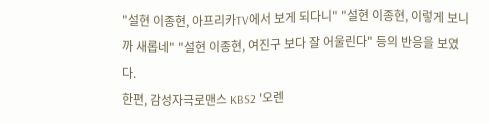"설현 이종현, 아프리카TV에서 보게 되다니" "설현 이종현, 이렇게 보니까 새롭네" "설현 이종현, 여진구 보다 잘 어울린다" 등의 반응을 보였다.
한편, 감성자극로맨스 KBS2 '오렌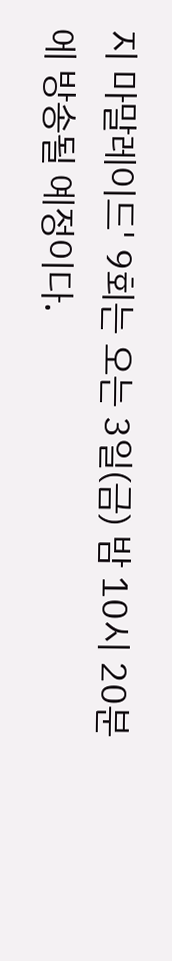지 마말레이드' 9회는 오는 3일(금) 밤 10시 20분에 방송될 예정이다.